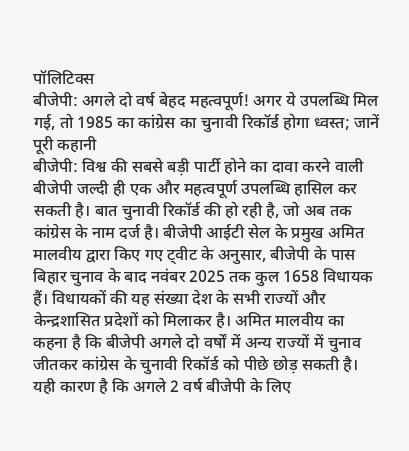पॉलिटिक्स
बीजेपी: अगले दो वर्ष बेहद महत्वपूर्ण! अगर ये उपलब्धि मिल गई, तो 1985 का कांग्रेस का चुनावी रिकॉर्ड होगा ध्वस्त; जानें पूरी कहानी
बीजेपी: विश्व की सबसे बड़ी पार्टी होने का दावा करने वाली बीजेपी जल्दी ही एक और महत्वपूर्ण उपलब्धि हासिल कर सकती है। बात चुनावी रिकॉर्ड की हो रही है, जो अब तक कांग्रेस के नाम दर्ज है। बीजेपी आईटी सेल के प्रमुख अमित मालवीय द्वारा किए गए ट्वीट के अनुसार, बीजेपी के पास बिहार चुनाव के बाद नवंबर 2025 तक कुल 1658 विधायक हैं। विधायकों की यह संख्या देश के सभी राज्यों और केन्द्रशासित प्रदेशों को मिलाकर है। अमित मालवीय का कहना है कि बीजेपी अगले दो वर्षों में अन्य राज्यों में चुनाव जीतकर कांग्रेस के चुनावी रिकॉर्ड को पीछे छोड़ सकती है। यही कारण है कि अगले 2 वर्ष बीजेपी के लिए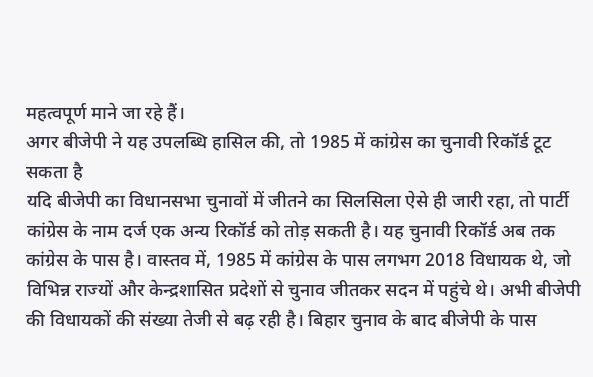महत्वपूर्ण माने जा रहे हैं।
अगर बीजेपी ने यह उपलब्धि हासिल की, तो 1985 में कांग्रेस का चुनावी रिकॉर्ड टूट सकता है
यदि बीजेपी का विधानसभा चुनावों में जीतने का सिलसिला ऐसे ही जारी रहा, तो पार्टी कांग्रेस के नाम दर्ज एक अन्य रिकॉर्ड को तोड़ सकती है। यह चुनावी रिकॉर्ड अब तक कांग्रेस के पास है। वास्तव में, 1985 में कांग्रेस के पास लगभग 2018 विधायक थे, जो विभिन्न राज्यों और केन्द्रशासित प्रदेशों से चुनाव जीतकर सदन में पहुंचे थे। अभी बीजेपी की विधायकों की संख्या तेजी से बढ़ रही है। बिहार चुनाव के बाद बीजेपी के पास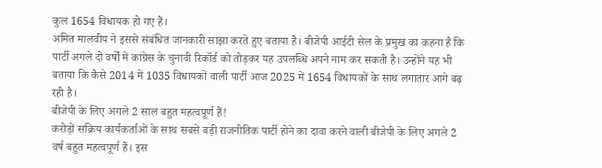कुल 1654 विधायक हो गए हैं।
अमित मालवीय ने इससे संबंधित जानकारी साझा करते हुए बताया है। बीजेपी आईटी सेल के प्रमुख का कहना है कि पार्टी अगले दो वर्षों में कांग्रेस के चुनावी रिकॉर्ड को तोड़कर यह उपलब्धि अपने नाम कर सकती है। उन्होंने यह भी बताया कि कैसे 2014 में 1035 विधायकों वाली पार्टी आज 2025 में 1654 विधायकों के साथ लगातार आगे बढ़ रही है।
बीजेपी के लिए अगले 2 साल बहुत महत्वपूर्ण हैं!
करोड़ों सक्रिय कार्यकर्ताओं के साथ सबसे बड़ी राजनीतिक पार्टी होने का दावा करने वाली बीजेपी के लिए अगले 2 वर्ष बहुत महत्वपूर्ण हैं। इस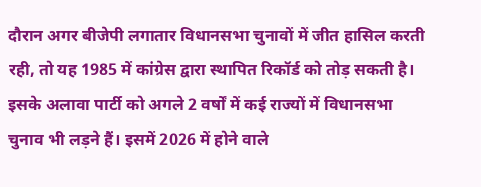दौरान अगर बीजेपी लगातार विधानसभा चुनावों में जीत हासिल करती रही, तो यह 1985 में कांग्रेस द्वारा स्थापित रिकॉर्ड को तोड़ सकती है। इसके अलावा पार्टी को अगले 2 वर्षों में कई राज्यों में विधानसभा चुनाव भी लड़ने हैं। इसमें 2026 में होने वाले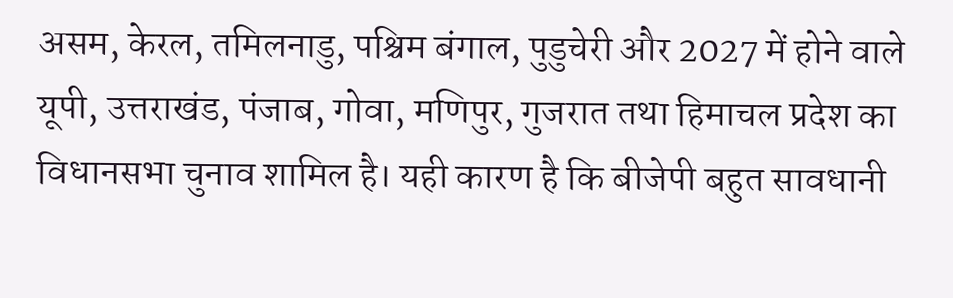असम, केरल, तमिलनाडु, पश्चिम बंगाल, पुडुचेरी और 2027 में होने वाले यूपी, उत्तराखंड, पंजाब, गोवा, मणिपुर, गुजरात तथा हिमाचल प्रदेश का विधानसभा चुनाव शामिल है। यही कारण है कि बीजेपी बहुत सावधानी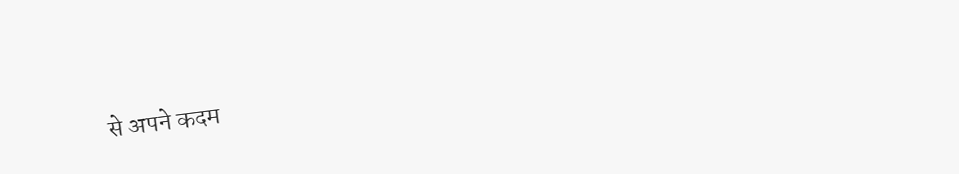से अपने कदम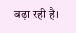बढ़ा रही है।